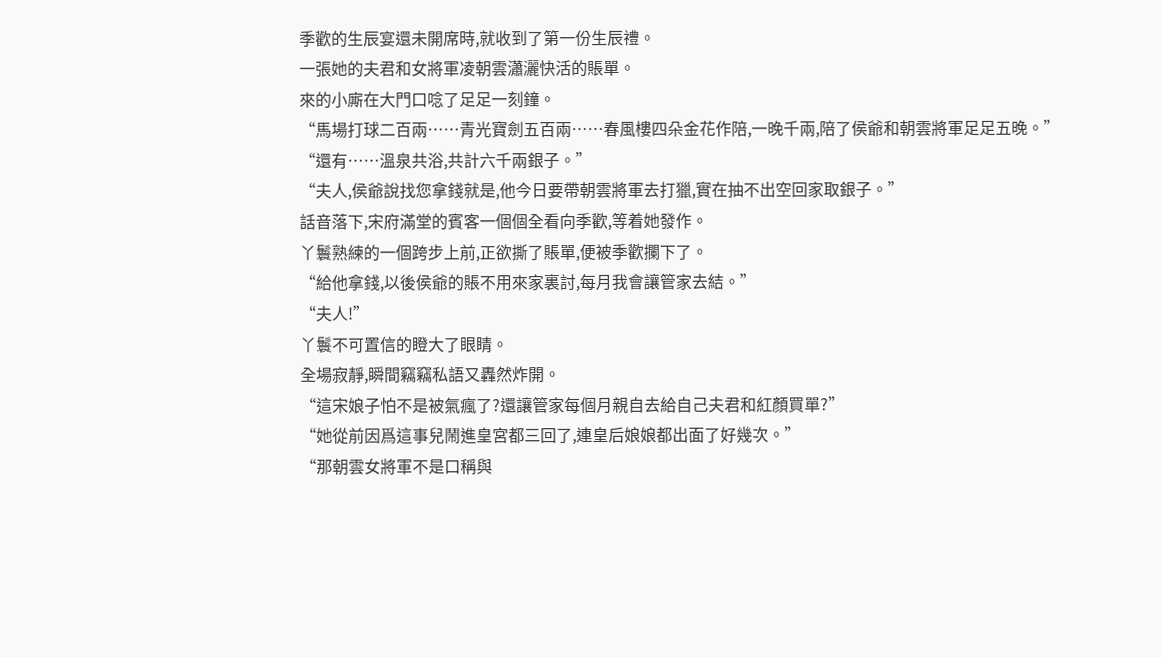季歡的生辰宴還未開席時,就收到了第一份生辰禮。
一張她的夫君和女將軍凌朝雲瀟灑快活的賬單。
來的小廝在大門口唸了足足一刻鐘。
“馬場打球二百兩……青光寶劍五百兩……春風樓四朵金花作陪,一晚千兩,陪了侯爺和朝雲將軍足足五晚。”
“還有……溫泉共浴,共計六千兩銀子。”
“夫人,侯爺說找您拿錢就是,他今日要帶朝雲將軍去打獵,實在抽不出空回家取銀子。”
話音落下,宋府滿堂的賓客一個個全看向季歡,等着她發作。
丫鬟熟練的一個跨步上前,正欲撕了賬單,便被季歡攔下了。
“給他拿錢,以後侯爺的賬不用來家裏討,每月我會讓管家去結。”
“夫人!”
丫鬟不可置信的瞪大了眼睛。
全場寂靜,瞬間竊竊私語又轟然炸開。
“這宋娘子怕不是被氣瘋了?還讓管家每個月親自去給自己夫君和紅顏買單?”
“她從前因爲這事兒鬧進皇宮都三回了,連皇后娘娘都出面了好幾次。”
“那朝雲女將軍不是口稱與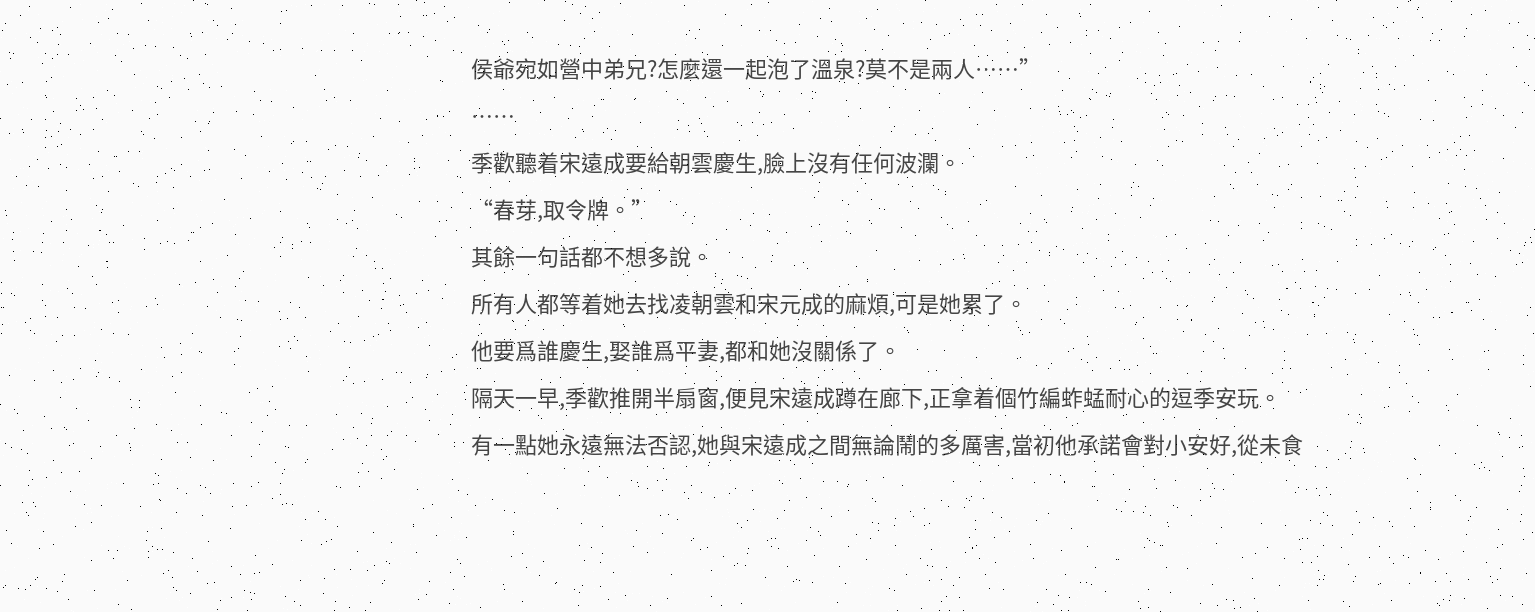侯爺宛如營中弟兄?怎麼還一起泡了溫泉?莫不是兩人……”
……
季歡聽着宋遠成要給朝雲慶生,臉上沒有任何波瀾。
“春芽,取令牌。”
其餘一句話都不想多說。
所有人都等着她去找凌朝雲和宋元成的麻煩,可是她累了。
他要爲誰慶生,娶誰爲平妻,都和她沒關係了。
隔天一早,季歡推開半扇窗,便見宋遠成蹲在廊下,正拿着個竹編蚱蜢耐心的逗季安玩。
有一點她永遠無法否認,她與宋遠成之間無論鬧的多厲害,當初他承諾會對小安好,從未食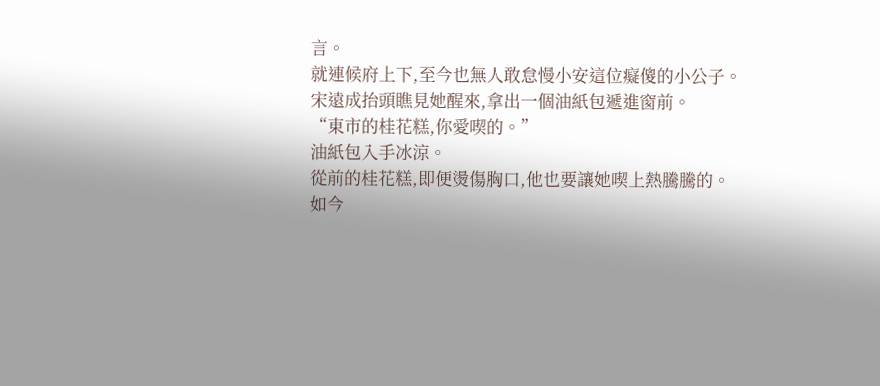言。
就連候府上下,至今也無人敢怠慢小安這位癡傻的小公子。
宋遠成抬頭瞧見她醒來,拿出一個油紙包遞進窗前。
“東市的桂花糕,你愛喫的。”
油紙包入手冰涼。
從前的桂花糕,即便燙傷胸口,他也要讓她喫上熱騰騰的。
如今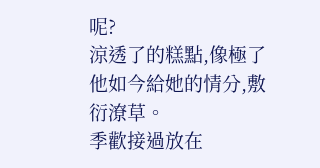呢?
涼透了的糕點,像極了他如今給她的情分,敷衍潦草。
季歡接過放在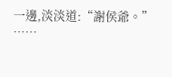一邊,淡淡道:“謝侯爺。”
……